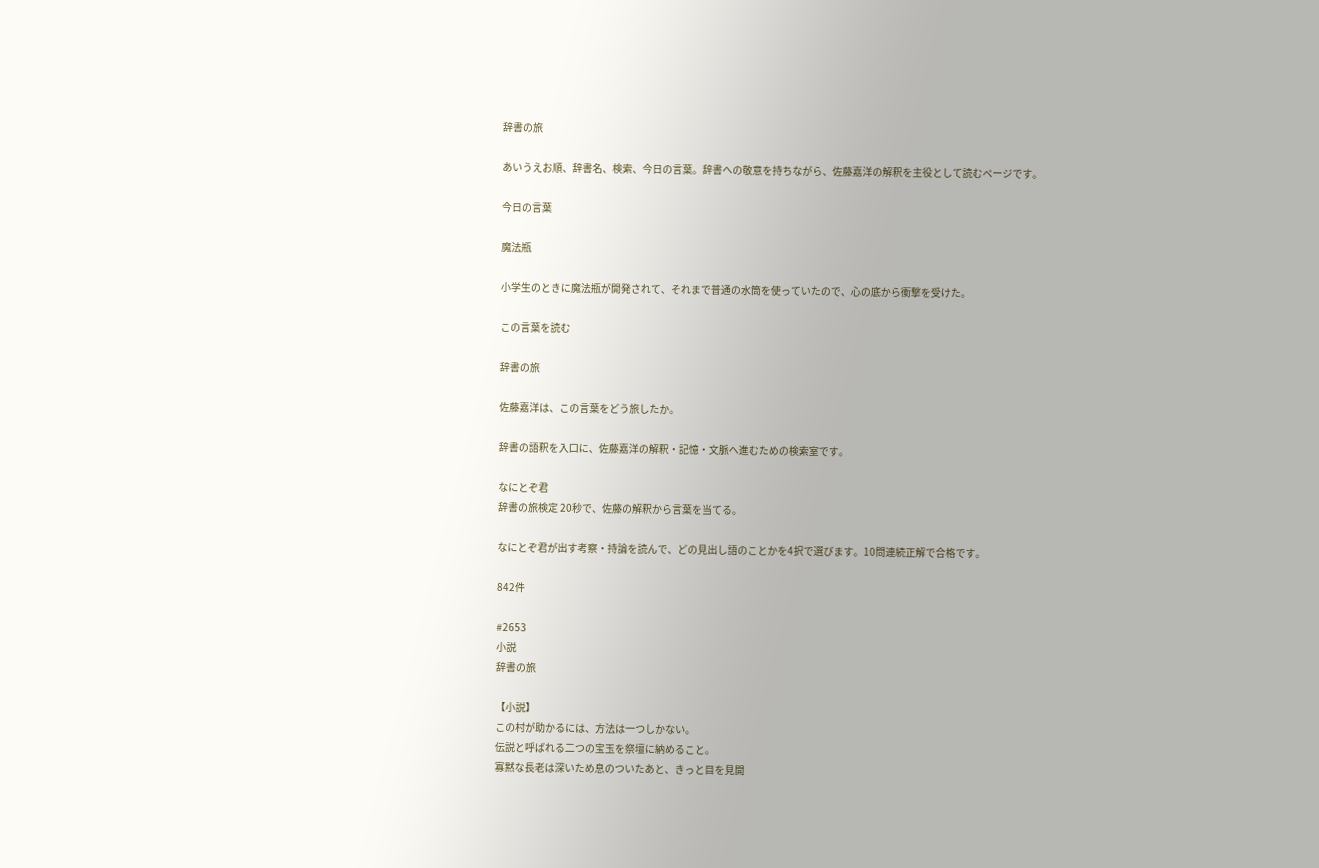辞書の旅

あいうえお順、辞書名、検索、今日の言葉。辞書への敬意を持ちながら、佐藤嘉洋の解釈を主役として読むページです。

今日の言葉

魔法瓶

小学生のときに魔法瓶が開発されて、それまで普通の水筒を使っていたので、心の底から衝撃を受けた。

この言葉を読む

辞書の旅

佐藤嘉洋は、この言葉をどう旅したか。

辞書の語釈を入口に、佐藤嘉洋の解釈・記憶・文脈へ進むための検索室です。

なにとぞ君
辞書の旅検定 20秒で、佐藤の解釈から言葉を当てる。

なにとぞ君が出す考察・持論を読んで、どの見出し語のことかを4択で選びます。10問連続正解で合格です。

842件

#2653
小説
辞書の旅

【小説】
この村が助かるには、方法は一つしかない。
伝説と呼ばれる二つの宝玉を祭壇に納めること。
寡黙な長老は深いため息のついたあと、きっと目を見開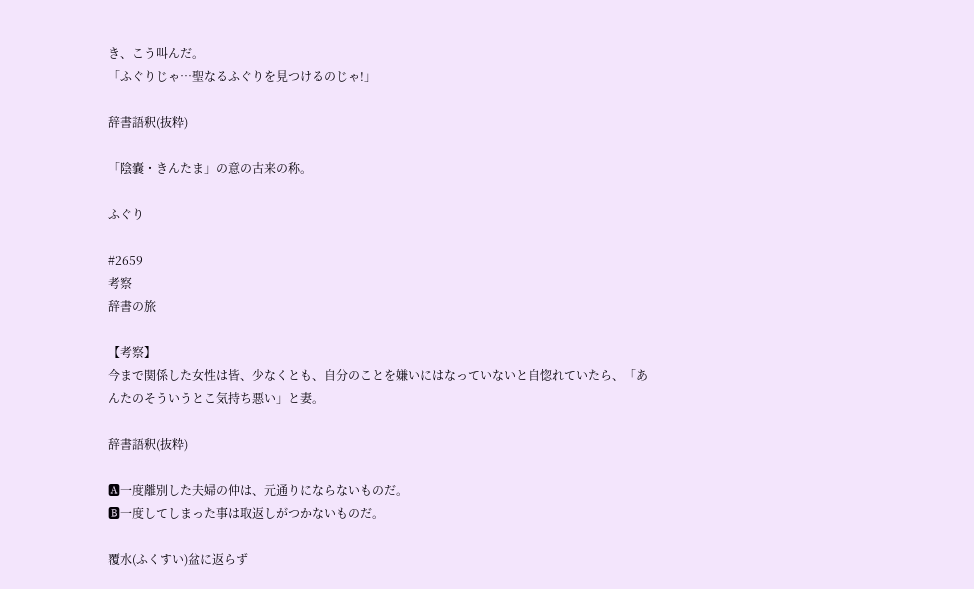き、こう叫んだ。
「ふぐりじゃ…聖なるふぐりを見つけるのじゃ!」

辞書語釈(抜粋)

「陰嚢・きんたま」の意の古来の称。

ふぐり

#2659
考察
辞書の旅

【考察】
今まで関係した女性は皆、少なくとも、自分のことを嫌いにはなっていないと自惚れていたら、「あんたのそういうとこ気持ち悪い」と妻。

辞書語釈(抜粋)

🅰一度離別した夫婦の仲は、元通りにならないものだ。
🅱一度してしまった事は取返しがつかないものだ。

覆水(ふくすい)盆に返らず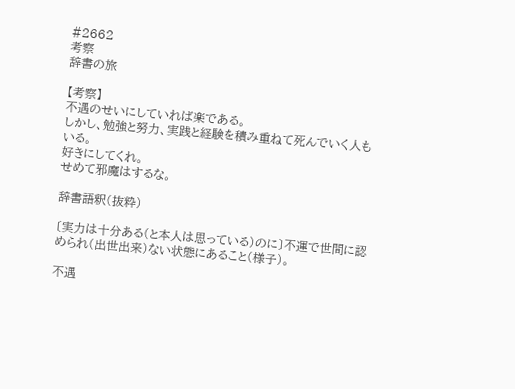#2662
考察
辞書の旅

【考察】
不遇のせいにしていれば楽である。
しかし、勉強と努力、実践と経験を積み重ねて死んでいく人もいる。
好きにしてくれ。
せめて邪魔はするな。

辞書語釈(抜粋)

〔実力は十分ある(と本人は思っている)のに〕不運で世間に認められ(出世出来)ない状態にあること(様子)。

不遇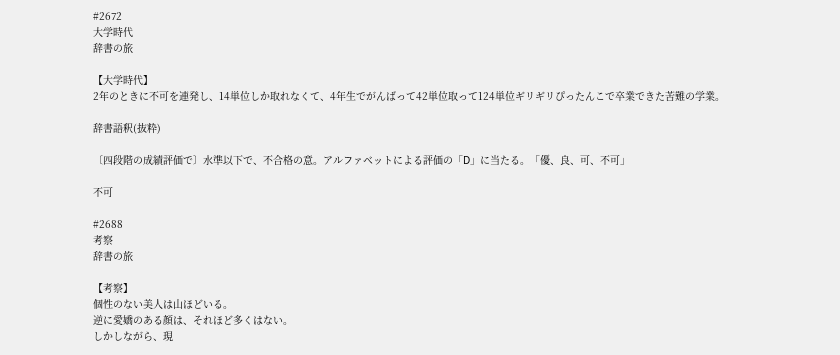#2672
大学時代
辞書の旅

【大学時代】
2年のときに不可を連発し、14単位しか取れなくて、4年生でがんばって42単位取って124単位ギリギリぴったんこで卒業できた苦難の学業。

辞書語釈(抜粋)

〔四段階の成績評価で〕水準以下で、不合格の意。アルファベットによる評価の「D」に当たる。「優、良、可、不可」

不可

#2688
考察
辞書の旅

【考察】
個性のない美人は山ほどいる。
逆に愛嬌のある顔は、それほど多くはない。
しかしながら、現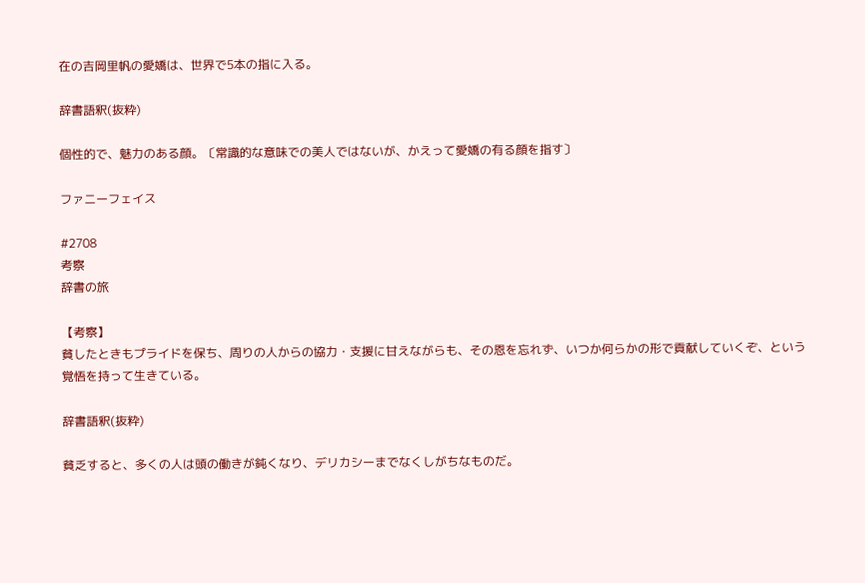在の吉岡里帆の愛嬌は、世界で5本の指に入る。

辞書語釈(抜粋)

個性的で、魅力のある顔。〔常識的な意味での美人ではないが、かえって愛嬌の有る顔を指す〕

ファニーフェイス

#2708
考察
辞書の旅

【考察】
貧したときもプライドを保ち、周りの人からの協力・支援に甘えながらも、その恩を忘れず、いつか何らかの形で貢献していくぞ、という覚悟を持って生きている。

辞書語釈(抜粋)

貧乏すると、多くの人は頭の働きが鈍くなり、デリカシーまでなくしがちなものだ。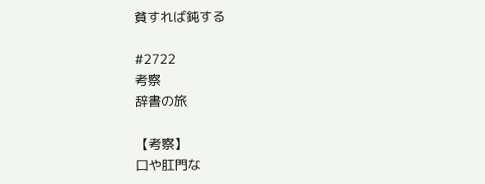貧すれば鈍する

#2722
考察
辞書の旅

【考察】
口や肛門な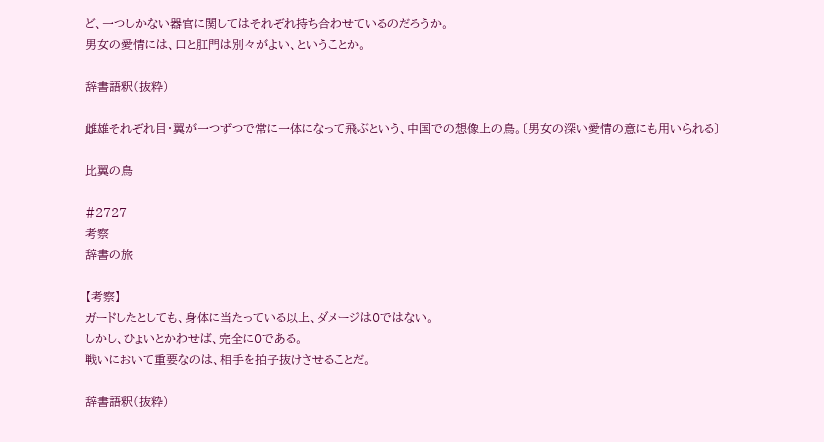ど、一つしかない器官に関してはそれぞれ持ち合わせているのだろうか。
男女の愛情には、口と肛門は別々がよい、ということか。

辞書語釈(抜粋)

雌雄それぞれ目・翼が一つずつで常に一体になって飛ぶという、中国での想像上の鳥。〔男女の深い愛情の意にも用いられる〕

比翼の鳥

#2727
考察
辞書の旅

【考察】
ガードしたとしても、身体に当たっている以上、ダメージは0ではない。
しかし、ひょいとかわせば、完全に0である。
戦いにおいて重要なのは、相手を拍子抜けさせることだ。

辞書語釈(抜粋)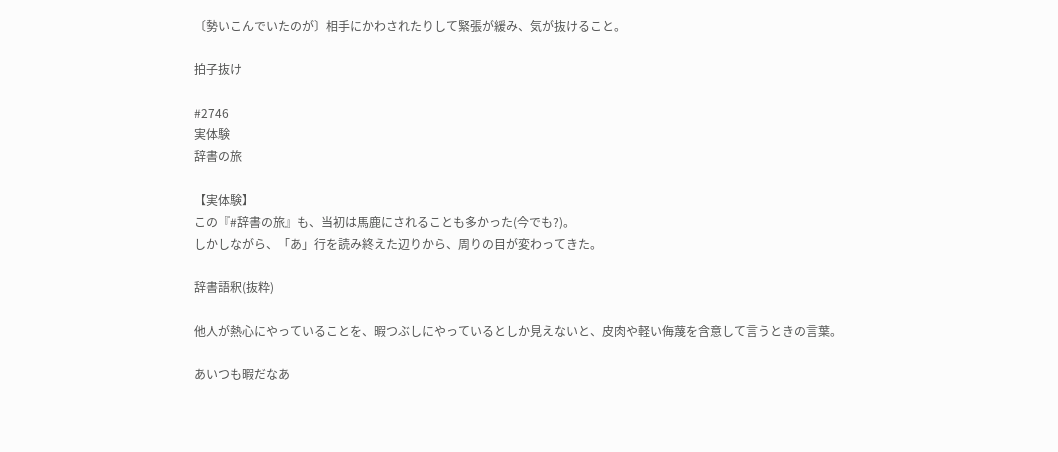〔勢いこんでいたのが〕相手にかわされたりして緊張が緩み、気が抜けること。

拍子抜け

#2746
実体験
辞書の旅

【実体験】
この『#辞書の旅』も、当初は馬鹿にされることも多かった(今でも?)。
しかしながら、「あ」行を読み終えた辺りから、周りの目が変わってきた。

辞書語釈(抜粋)

他人が熱心にやっていることを、暇つぶしにやっているとしか見えないと、皮肉や軽い侮蔑を含意して言うときの言葉。

あいつも暇だなあ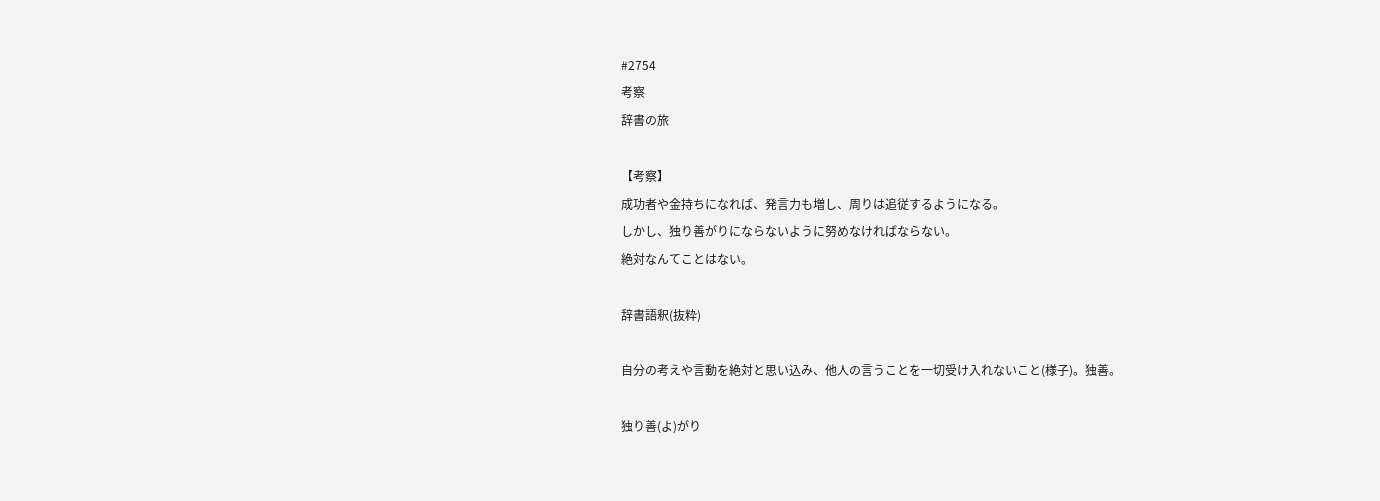#2754
考察
辞書の旅

【考察】
成功者や金持ちになれば、発言力も増し、周りは追従するようになる。
しかし、独り善がりにならないように努めなければならない。
絶対なんてことはない。

辞書語釈(抜粋)

自分の考えや言動を絶対と思い込み、他人の言うことを一切受け入れないこと(様子)。独善。

独り善(よ)がり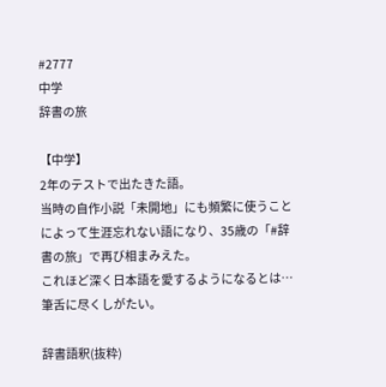#2777
中学
辞書の旅

【中学】
2年のテストで出たきた語。
当時の自作小説「未開地」にも頻繁に使うことによって生涯忘れない語になり、35歳の「#辞書の旅」で再び相まみえた。
これほど深く日本語を愛するようになるとは…筆舌に尽くしがたい。

辞書語釈(抜粋)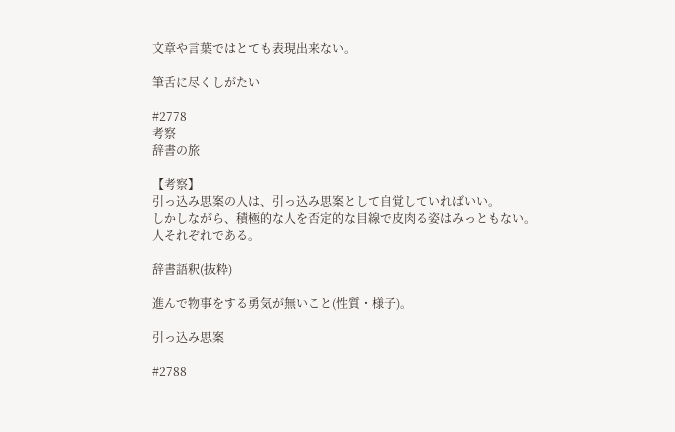文章や言葉ではとても表現出来ない。

筆舌に尽くしがたい

#2778
考察
辞書の旅

【考察】
引っ込み思案の人は、引っ込み思案として自覚していればいい。
しかしながら、積極的な人を否定的な目線で皮肉る姿はみっともない。
人それぞれである。

辞書語釈(抜粋)

進んで物事をする勇気が無いこと(性質・様子)。

引っ込み思案

#2788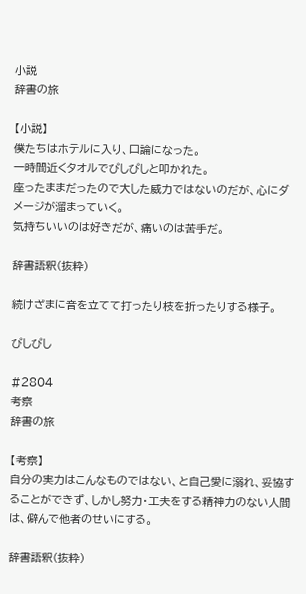小説
辞書の旅

【小説】
僕たちはホテルに入り、口論になった。
一時間近くタオルでぴしぴしと叩かれた。
座ったままだったので大した威力ではないのだが、心にダメージが溜まっていく。
気持ちいいのは好きだが、痛いのは苦手だ。

辞書語釈(抜粋)

続けざまに音を立てて打ったり枝を折ったりする様子。

ぴしぴし

#2804
考察
辞書の旅

【考察】
自分の実力はこんなものではない、と自己愛に溺れ、妥協することができず、しかし努力・工夫をする精神力のない人間は、僻んで他者のせいにする。

辞書語釈(抜粋)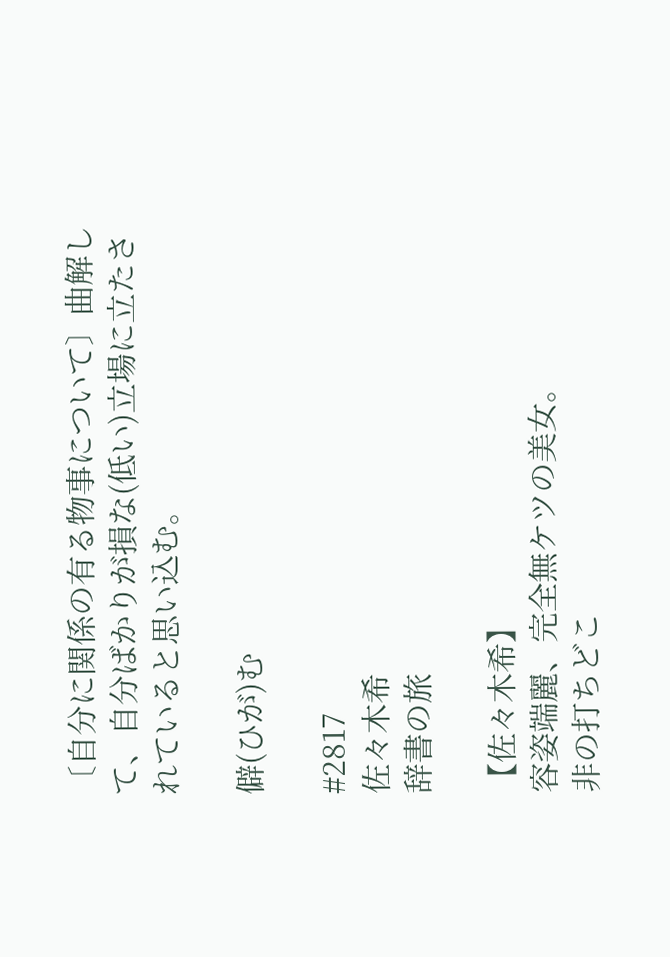〔自分に関係の有る物事について〕曲解して、自分ばかりが損な(低い)立場に立たされていると思い込む。

僻(ひが)む

#2817
佐々木希
辞書の旅

【佐々木希】
容姿端麗、完全無ケツの美女。
非の打ちどこ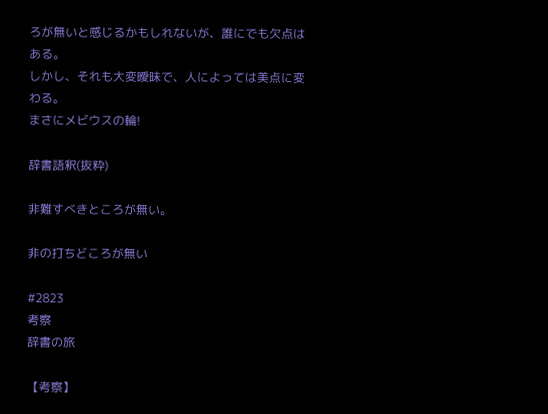ろが無いと感じるかもしれないが、誰にでも欠点はある。
しかし、それも大変曖昧で、人によっては美点に変わる。
まさにメビウスの輪!

辞書語釈(抜粋)

非難すべきところが無い。

非の打ちどころが無い

#2823
考察
辞書の旅

【考察】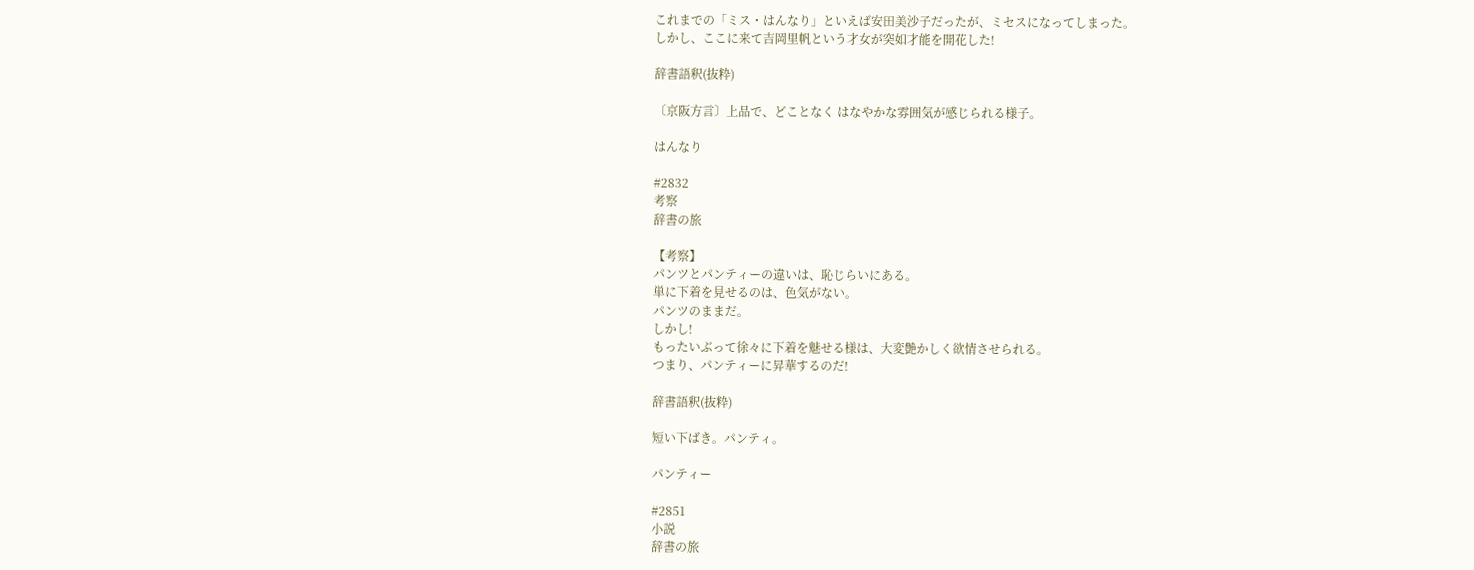これまでの「ミス・はんなり」といえば安田美沙子だったが、ミセスになってしまった。
しかし、ここに来て吉岡里帆という才女が突如才能を開花した!

辞書語釈(抜粋)

〔京阪方言〕上品で、どことなく はなやかな雰囲気が感じられる様子。

はんなり

#2832
考察
辞書の旅

【考察】
パンツとパンティーの違いは、恥じらいにある。
単に下着を見せるのは、色気がない。
パンツのままだ。
しかし!
もったいぶって徐々に下着を魅せる様は、大変艶かしく欲情させられる。
つまり、パンティーに昇華するのだ!

辞書語釈(抜粋)

短い下ばき。パンティ。

パンティー

#2851
小説
辞書の旅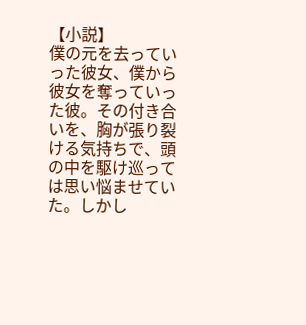【小説】
僕の元を去っていった彼女、僕から彼女を奪っていった彼。その付き合いを、胸が張り裂ける気持ちで、頭の中を駆け巡っては思い悩ませていた。しかし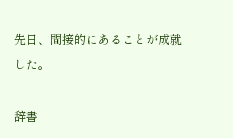先日、間接的にあることが成就した。

辞書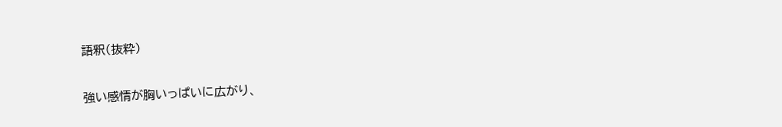語釈(抜粋)

強い感情が胸いっぱいに広がり、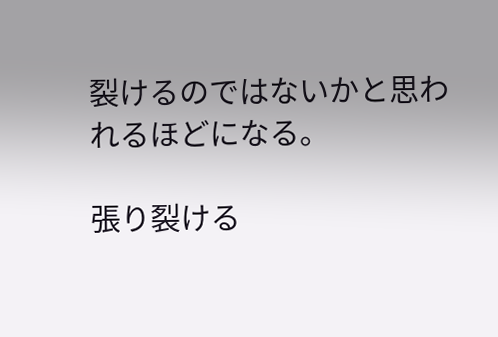裂けるのではないかと思われるほどになる。

張り裂ける